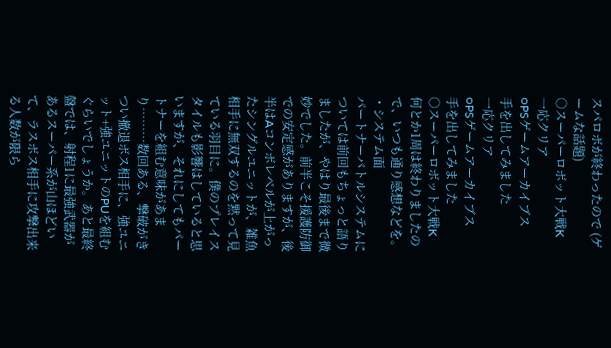スパロボが終わったので (ゲームな話題)
○スーパーロボット大戦K
一応クリア
○PSゲームアーカイブス
手を出してみました
一応クリア
○PSゲームアーカイブス
手を出してみました
○スーパーロボット大戦K
何とか1周は終わりましたので、いつも通り感想などを。
・システム面
パートナーバトルシステムについては前回もちょっと語りましたが、やはり最後まで微妙でした。前半こそ援護防御での安定感がありますが、後半はAコンボレベルが上がったシングルユニットが、雑魚相手に無双するのを黙って見ている羽目に。僕のプレイスタイルも影響はしていると思いますが、それにしてもパートナーを組む意味があまり………数回ある、撃破がきつい撤退ボス相手に、強ユニット+強ユニットのPUを組むぐらいでしょうか。あと最終盤では、射程1に最強武器があるスーパー系が山ほどいて、ラスボス相手に攻撃出来る人数が限ら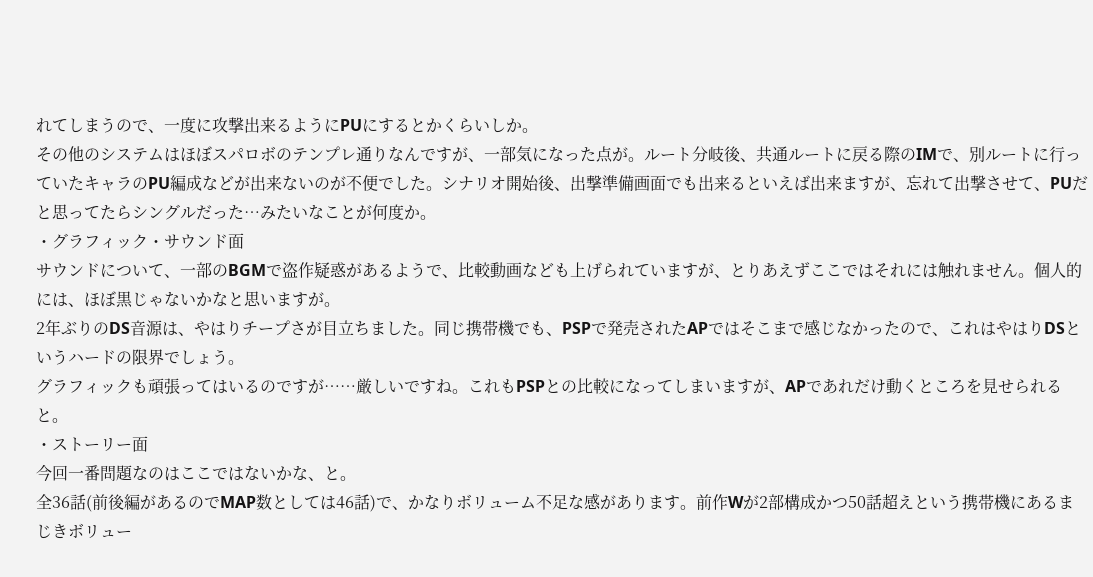れてしまうので、一度に攻撃出来るようにPUにするとかくらいしか。
その他のシステムはほぼスパロボのテンプレ通りなんですが、一部気になった点が。ルート分岐後、共通ルートに戻る際のIMで、別ルートに行っていたキャラのPU編成などが出来ないのが不便でした。シナリオ開始後、出撃準備画面でも出来るといえば出来ますが、忘れて出撃させて、PUだと思ってたらシングルだった…みたいなことが何度か。
・グラフィック・サウンド面
サウンドについて、一部のBGMで盗作疑惑があるようで、比較動画なども上げられていますが、とりあえずここではそれには触れません。個人的には、ほぼ黒じゃないかなと思いますが。
2年ぶりのDS音源は、やはりチープさが目立ちました。同じ携帯機でも、PSPで発売されたAPではそこまで感じなかったので、これはやはりDSというハードの限界でしょう。
グラフィックも頑張ってはいるのですが……厳しいですね。これもPSPとの比較になってしまいますが、APであれだけ動くところを見せられると。
・ストーリー面
今回一番問題なのはここではないかな、と。
全36話(前後編があるのでMAP数としては46話)で、かなりボリューム不足な感があります。前作Wが2部構成かつ50話超えという携帯機にあるまじきボリュー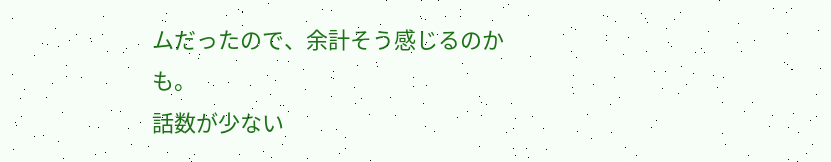ムだったので、余計そう感じるのかも。
話数が少ない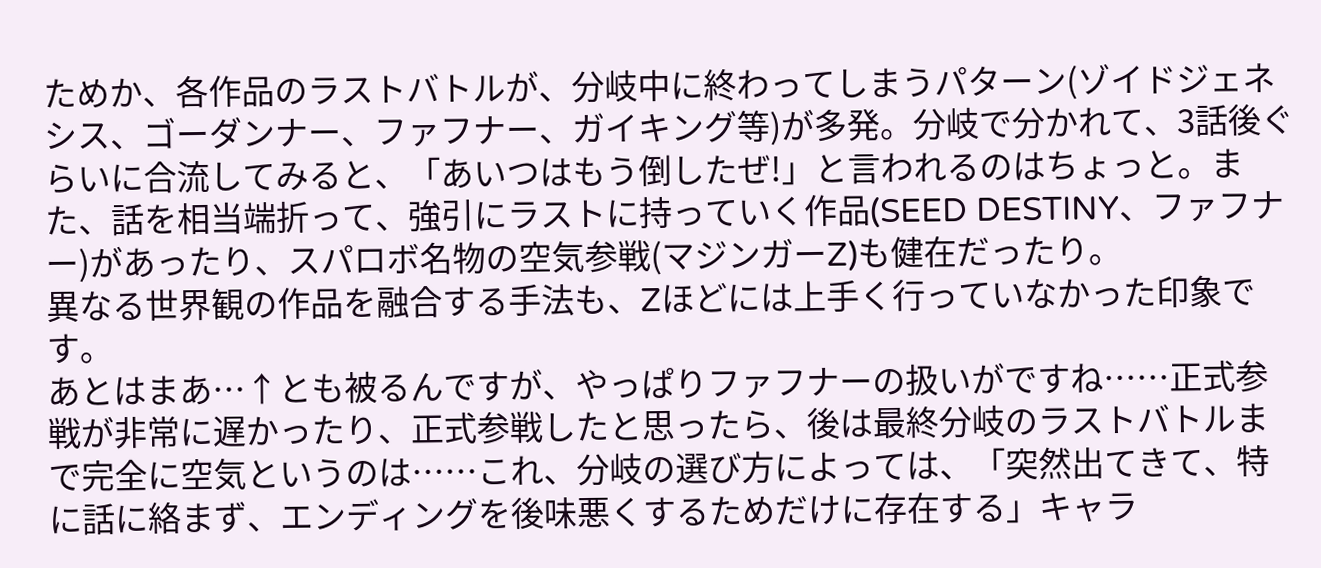ためか、各作品のラストバトルが、分岐中に終わってしまうパターン(ゾイドジェネシス、ゴーダンナー、ファフナー、ガイキング等)が多発。分岐で分かれて、3話後ぐらいに合流してみると、「あいつはもう倒したぜ!」と言われるのはちょっと。また、話を相当端折って、強引にラストに持っていく作品(SEED DESTINY、ファフナー)があったり、スパロボ名物の空気参戦(マジンガーZ)も健在だったり。
異なる世界観の作品を融合する手法も、Zほどには上手く行っていなかった印象です。
あとはまあ…↑とも被るんですが、やっぱりファフナーの扱いがですね……正式参戦が非常に遅かったり、正式参戦したと思ったら、後は最終分岐のラストバトルまで完全に空気というのは……これ、分岐の選び方によっては、「突然出てきて、特に話に絡まず、エンディングを後味悪くするためだけに存在する」キャラ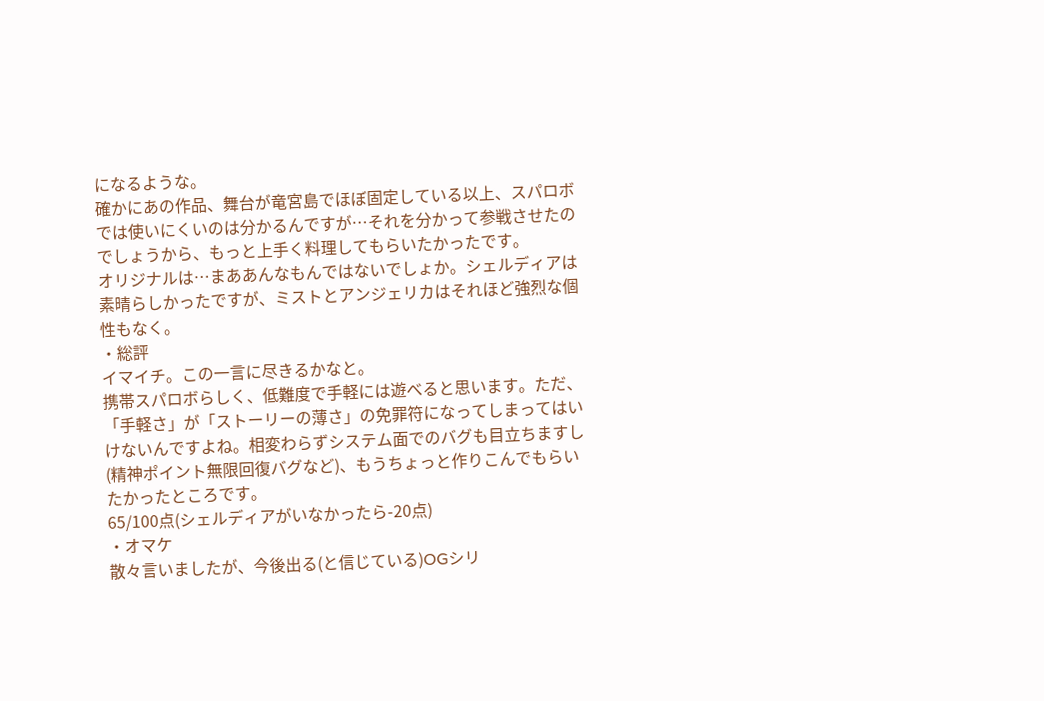になるような。
確かにあの作品、舞台が竜宮島でほぼ固定している以上、スパロボでは使いにくいのは分かるんですが…それを分かって参戦させたのでしょうから、もっと上手く料理してもらいたかったです。
オリジナルは…まああんなもんではないでしょか。シェルディアは素晴らしかったですが、ミストとアンジェリカはそれほど強烈な個性もなく。
・総評
イマイチ。この一言に尽きるかなと。
携帯スパロボらしく、低難度で手軽には遊べると思います。ただ、「手軽さ」が「ストーリーの薄さ」の免罪符になってしまってはいけないんですよね。相変わらずシステム面でのバグも目立ちますし(精神ポイント無限回復バグなど)、もうちょっと作りこんでもらいたかったところです。
65/100点(シェルディアがいなかったら-20点)
・オマケ
散々言いましたが、今後出る(と信じている)OGシリ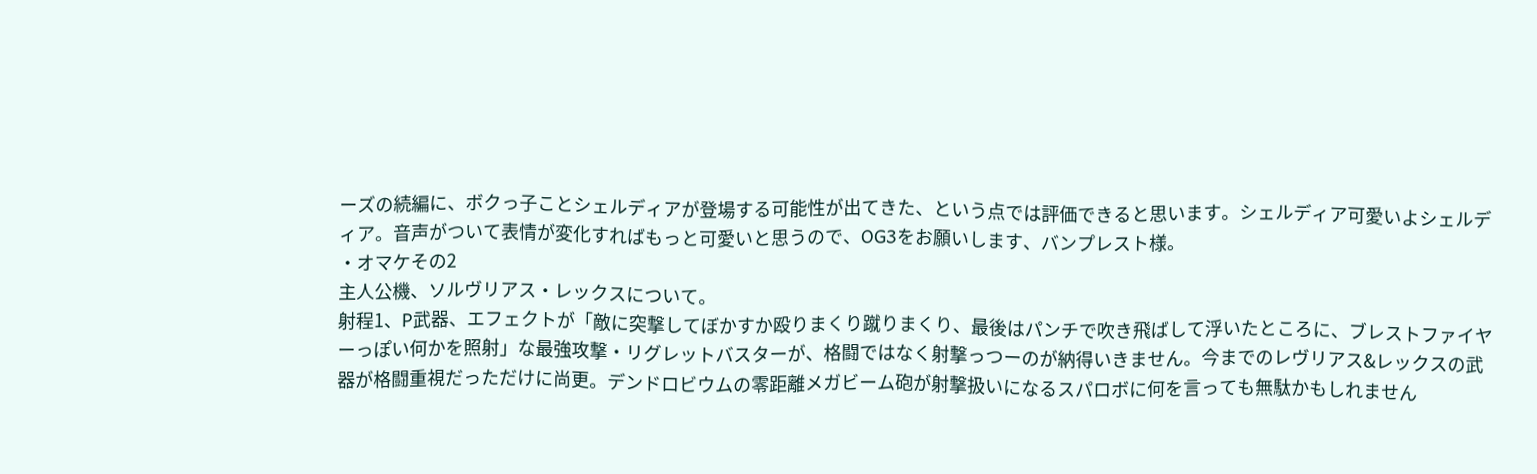ーズの続編に、ボクっ子ことシェルディアが登場する可能性が出てきた、という点では評価できると思います。シェルディア可愛いよシェルディア。音声がついて表情が変化すればもっと可愛いと思うので、OG3をお願いします、バンプレスト様。
・オマケその2
主人公機、ソルヴリアス・レックスについて。
射程1、P武器、エフェクトが「敵に突撃してぼかすか殴りまくり蹴りまくり、最後はパンチで吹き飛ばして浮いたところに、ブレストファイヤーっぽい何かを照射」な最強攻撃・リグレットバスターが、格闘ではなく射撃っつーのが納得いきません。今までのレヴリアス&レックスの武器が格闘重視だっただけに尚更。デンドロビウムの零距離メガビーム砲が射撃扱いになるスパロボに何を言っても無駄かもしれません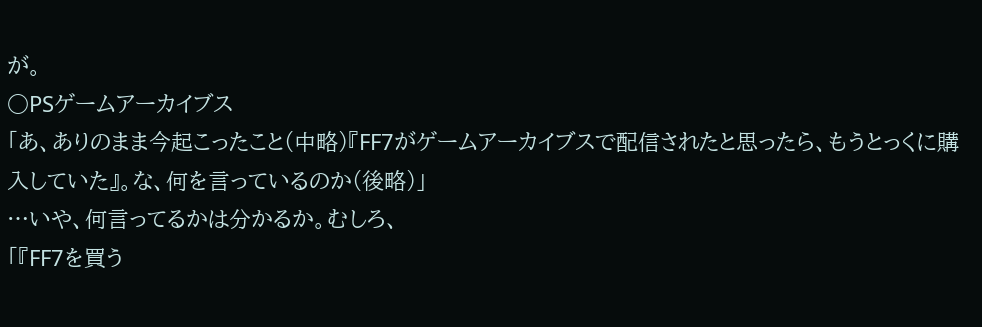が。
○PSゲームアーカイブス
「あ、ありのまま今起こったこと(中略)『FF7がゲームアーカイブスで配信されたと思ったら、もうとっくに購入していた』。な、何を言っているのか(後略)」
…いや、何言ってるかは分かるか。むしろ、
「『FF7を買う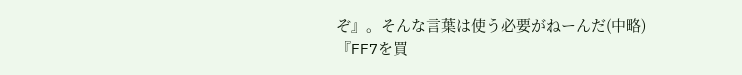ぞ』。そんな言葉は使う必要がねーんだ(中略)『FF7を買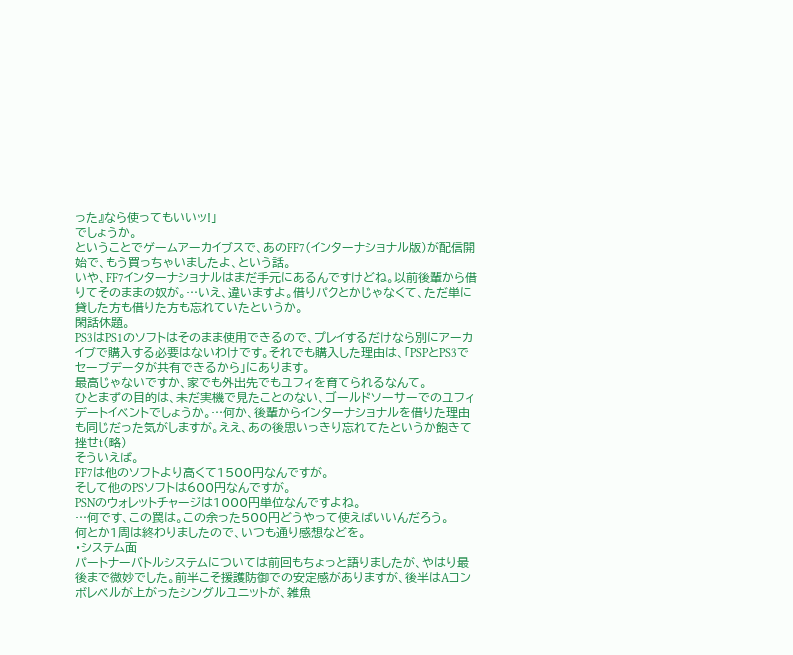った』なら使ってもいいッ!」
でしょうか。
ということでゲームアーカイブスで、あのFF7(インターナショナル版)が配信開始で、もう買っちゃいましたよ、という話。
いや、FF7インターナショナルはまだ手元にあるんですけどね。以前後輩から借りてそのままの奴が。…いえ、違いますよ。借りパクとかじゃなくて、ただ単に貸した方も借りた方も忘れていたというか。
閑話休題。
PS3はPS1のソフトはそのまま使用できるので、プレイするだけなら別にアーカイブで購入する必要はないわけです。それでも購入した理由は、「PSPとPS3でセーブデータが共有できるから」にあります。
最高じゃないですか、家でも外出先でもユフィを育てられるなんて。
ひとまずの目的は、未だ実機で見たことのない、ゴールドソーサーでのユフィデートイベントでしょうか。…何か、後輩からインターナショナルを借りた理由も同じだった気がしますが。ええ、あの後思いっきり忘れてたというか飽きて挫せt(略)
そういえば。
FF7は他のソフトより高くて1500円なんですが。
そして他のPSソフトは600円なんですが。
PSNのウォレットチャージは1000円単位なんですよね。
…何です、この罠は。この余った500円どうやって使えばいいんだろう。
何とか1周は終わりましたので、いつも通り感想などを。
・システム面
パートナーバトルシステムについては前回もちょっと語りましたが、やはり最後まで微妙でした。前半こそ援護防御での安定感がありますが、後半はAコンボレベルが上がったシングルユニットが、雑魚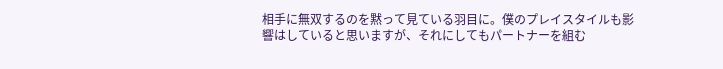相手に無双するのを黙って見ている羽目に。僕のプレイスタイルも影響はしていると思いますが、それにしてもパートナーを組む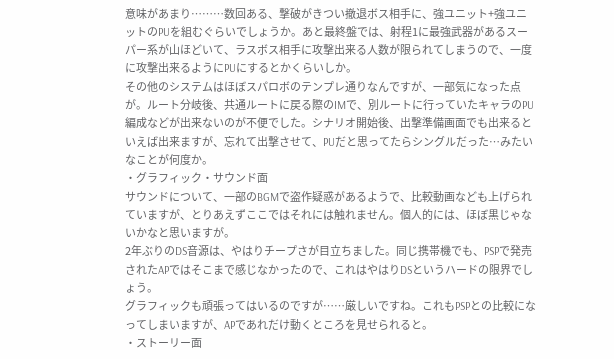意味があまり………数回ある、撃破がきつい撤退ボス相手に、強ユニット+強ユニットのPUを組むぐらいでしょうか。あと最終盤では、射程1に最強武器があるスーパー系が山ほどいて、ラスボス相手に攻撃出来る人数が限られてしまうので、一度に攻撃出来るようにPUにするとかくらいしか。
その他のシステムはほぼスパロボのテンプレ通りなんですが、一部気になった点が。ルート分岐後、共通ルートに戻る際のIMで、別ルートに行っていたキャラのPU編成などが出来ないのが不便でした。シナリオ開始後、出撃準備画面でも出来るといえば出来ますが、忘れて出撃させて、PUだと思ってたらシングルだった…みたいなことが何度か。
・グラフィック・サウンド面
サウンドについて、一部のBGMで盗作疑惑があるようで、比較動画なども上げられていますが、とりあえずここではそれには触れません。個人的には、ほぼ黒じゃないかなと思いますが。
2年ぶりのDS音源は、やはりチープさが目立ちました。同じ携帯機でも、PSPで発売されたAPではそこまで感じなかったので、これはやはりDSというハードの限界でしょう。
グラフィックも頑張ってはいるのですが……厳しいですね。これもPSPとの比較になってしまいますが、APであれだけ動くところを見せられると。
・ストーリー面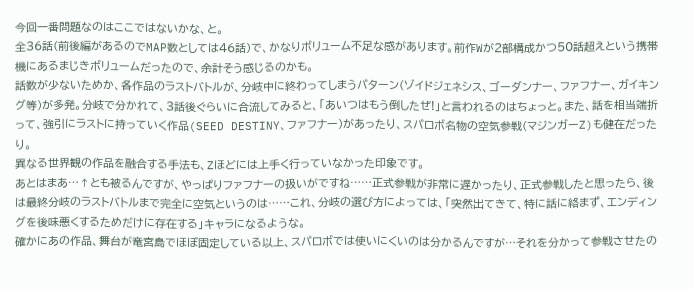今回一番問題なのはここではないかな、と。
全36話(前後編があるのでMAP数としては46話)で、かなりボリューム不足な感があります。前作Wが2部構成かつ50話超えという携帯機にあるまじきボリュームだったので、余計そう感じるのかも。
話数が少ないためか、各作品のラストバトルが、分岐中に終わってしまうパターン(ゾイドジェネシス、ゴーダンナー、ファフナー、ガイキング等)が多発。分岐で分かれて、3話後ぐらいに合流してみると、「あいつはもう倒したぜ!」と言われるのはちょっと。また、話を相当端折って、強引にラストに持っていく作品(SEED DESTINY、ファフナー)があったり、スパロボ名物の空気参戦(マジンガーZ)も健在だったり。
異なる世界観の作品を融合する手法も、Zほどには上手く行っていなかった印象です。
あとはまあ…↑とも被るんですが、やっぱりファフナーの扱いがですね……正式参戦が非常に遅かったり、正式参戦したと思ったら、後は最終分岐のラストバトルまで完全に空気というのは……これ、分岐の選び方によっては、「突然出てきて、特に話に絡まず、エンディングを後味悪くするためだけに存在する」キャラになるような。
確かにあの作品、舞台が竜宮島でほぼ固定している以上、スパロボでは使いにくいのは分かるんですが…それを分かって参戦させたの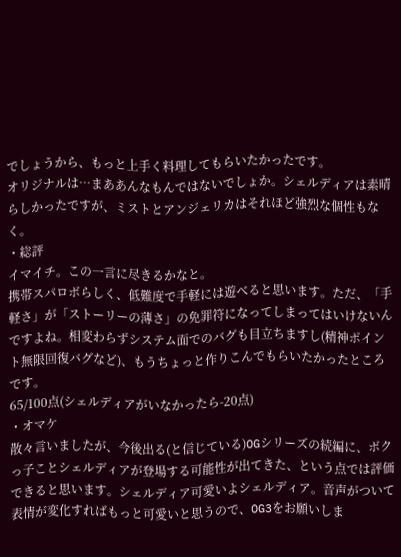でしょうから、もっと上手く料理してもらいたかったです。
オリジナルは…まああんなもんではないでしょか。シェルディアは素晴らしかったですが、ミストとアンジェリカはそれほど強烈な個性もなく。
・総評
イマイチ。この一言に尽きるかなと。
携帯スパロボらしく、低難度で手軽には遊べると思います。ただ、「手軽さ」が「ストーリーの薄さ」の免罪符になってしまってはいけないんですよね。相変わらずシステム面でのバグも目立ちますし(精神ポイント無限回復バグなど)、もうちょっと作りこんでもらいたかったところです。
65/100点(シェルディアがいなかったら-20点)
・オマケ
散々言いましたが、今後出る(と信じている)OGシリーズの続編に、ボクっ子ことシェルディアが登場する可能性が出てきた、という点では評価できると思います。シェルディア可愛いよシェルディア。音声がついて表情が変化すればもっと可愛いと思うので、OG3をお願いしま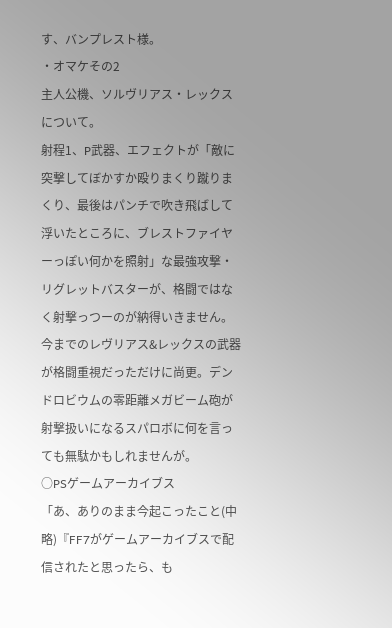す、バンプレスト様。
・オマケその2
主人公機、ソルヴリアス・レックスについて。
射程1、P武器、エフェクトが「敵に突撃してぼかすか殴りまくり蹴りまくり、最後はパンチで吹き飛ばして浮いたところに、ブレストファイヤーっぽい何かを照射」な最強攻撃・リグレットバスターが、格闘ではなく射撃っつーのが納得いきません。今までのレヴリアス&レックスの武器が格闘重視だっただけに尚更。デンドロビウムの零距離メガビーム砲が射撃扱いになるスパロボに何を言っても無駄かもしれませんが。
○PSゲームアーカイブス
「あ、ありのまま今起こったこと(中略)『FF7がゲームアーカイブスで配信されたと思ったら、も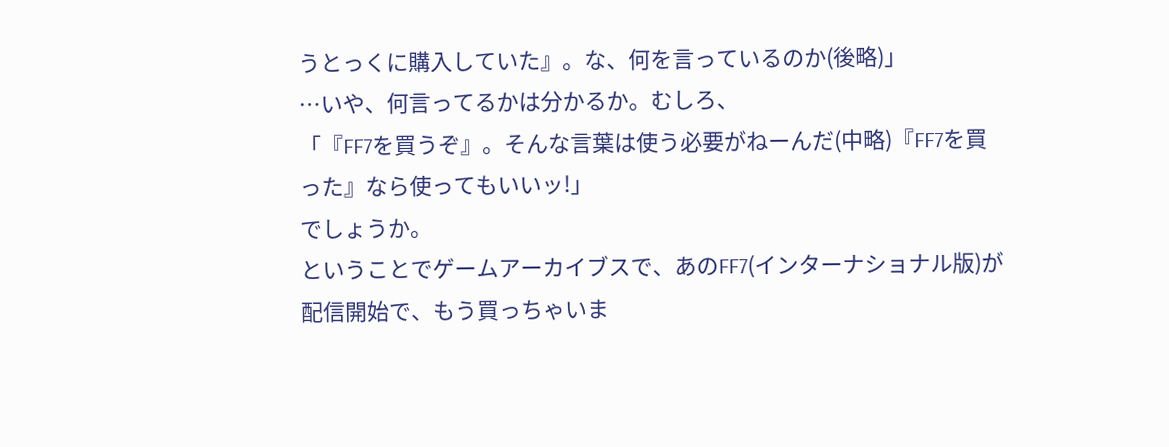うとっくに購入していた』。な、何を言っているのか(後略)」
…いや、何言ってるかは分かるか。むしろ、
「『FF7を買うぞ』。そんな言葉は使う必要がねーんだ(中略)『FF7を買った』なら使ってもいいッ!」
でしょうか。
ということでゲームアーカイブスで、あのFF7(インターナショナル版)が配信開始で、もう買っちゃいま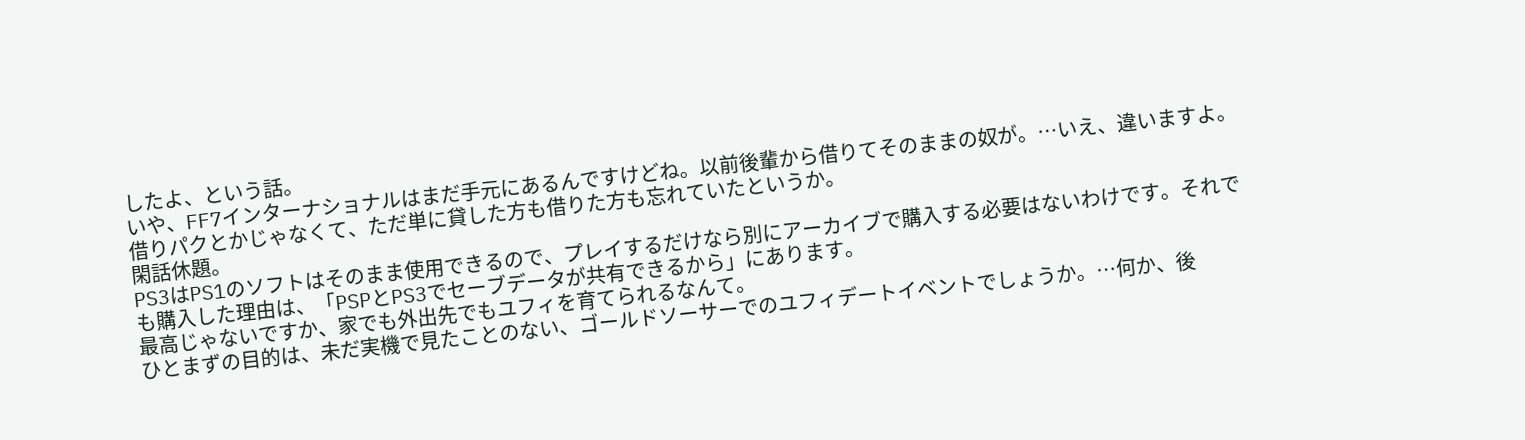したよ、という話。
いや、FF7インターナショナルはまだ手元にあるんですけどね。以前後輩から借りてそのままの奴が。…いえ、違いますよ。借りパクとかじゃなくて、ただ単に貸した方も借りた方も忘れていたというか。
閑話休題。
PS3はPS1のソフトはそのまま使用できるので、プレイするだけなら別にアーカイブで購入する必要はないわけです。それでも購入した理由は、「PSPとPS3でセーブデータが共有できるから」にあります。
最高じゃないですか、家でも外出先でもユフィを育てられるなんて。
ひとまずの目的は、未だ実機で見たことのない、ゴールドソーサーでのユフィデートイベントでしょうか。…何か、後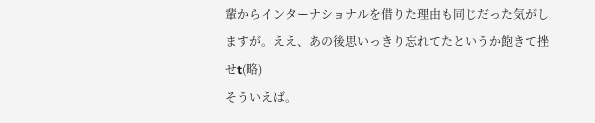輩からインターナショナルを借りた理由も同じだった気がしますが。ええ、あの後思いっきり忘れてたというか飽きて挫せt(略)
そういえば。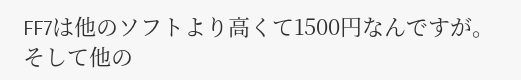FF7は他のソフトより高くて1500円なんですが。
そして他の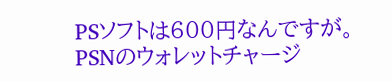PSソフトは600円なんですが。
PSNのウォレットチャージ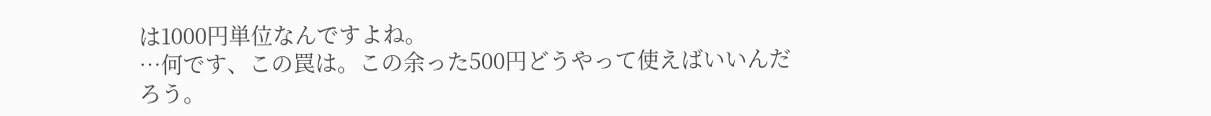は1000円単位なんですよね。
…何です、この罠は。この余った500円どうやって使えばいいんだろう。